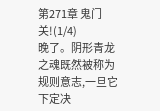第271章 鬼门关!(1/4)
晚了。阴形青龙之魂既然被称为规则意志,一旦它下定决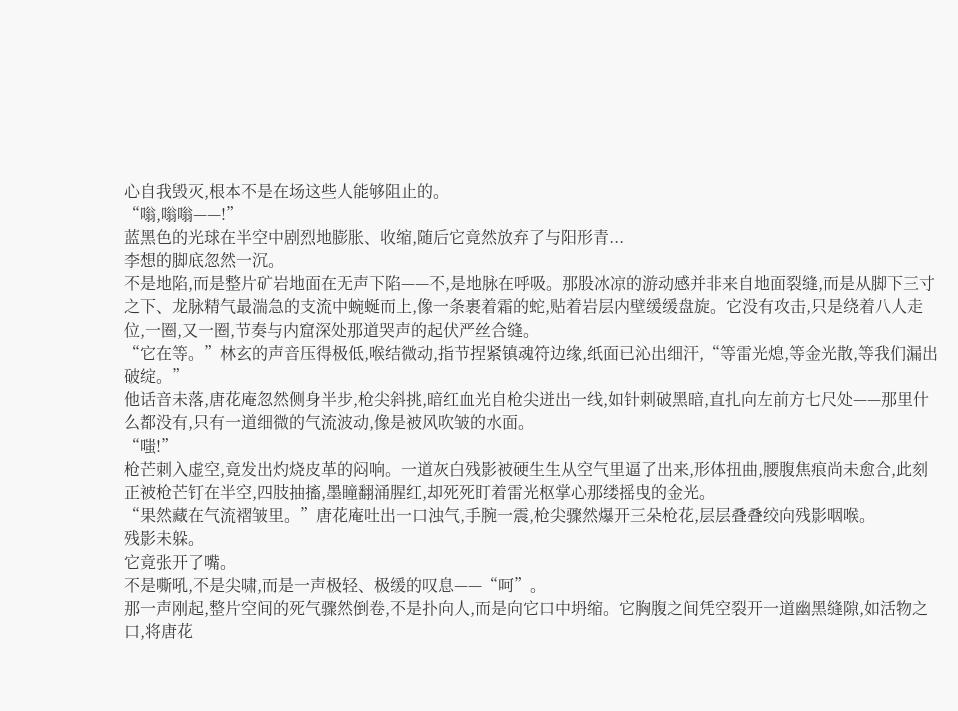心自我毁灭,根本不是在场这些人能够阻止的。
“嗡,嗡嗡——!”
蓝黑色的光球在半空中剧烈地膨胀、收缩,随后它竟然放弃了与阳形青...
李想的脚底忽然一沉。
不是地陷,而是整片矿岩地面在无声下陷——不,是地脉在呼吸。那股冰凉的游动感并非来自地面裂缝,而是从脚下三寸之下、龙脉精气最湍急的支流中蜿蜒而上,像一条裹着霜的蛇,贴着岩层内壁缓缓盘旋。它没有攻击,只是绕着八人走位,一圈,又一圈,节奏与内窟深处那道哭声的起伏严丝合缝。
“它在等。”林玄的声音压得极低,喉结微动,指节捏紧镇魂符边缘,纸面已沁出细汗,“等雷光熄,等金光散,等我们漏出破绽。”
他话音未落,唐花庵忽然侧身半步,枪尖斜挑,暗红血光自枪尖迸出一线,如针刺破黑暗,直扎向左前方七尺处——那里什么都没有,只有一道细微的气流波动,像是被风吹皱的水面。
“嗤!”
枪芒刺入虚空,竟发出灼烧皮革的闷响。一道灰白残影被硬生生从空气里逼了出来,形体扭曲,腰腹焦痕尚未愈合,此刻正被枪芒钉在半空,四肢抽搐,墨瞳翻涌腥红,却死死盯着雷光枢掌心那缕摇曳的金光。
“果然藏在气流褶皱里。”唐花庵吐出一口浊气,手腕一震,枪尖骤然爆开三朵枪花,层层叠叠绞向残影咽喉。
残影未躲。
它竟张开了嘴。
不是嘶吼,不是尖啸,而是一声极轻、极缓的叹息——“呵”。
那一声刚起,整片空间的死气骤然倒卷,不是扑向人,而是向它口中坍缩。它胸腹之间凭空裂开一道幽黑缝隙,如活物之口,将唐花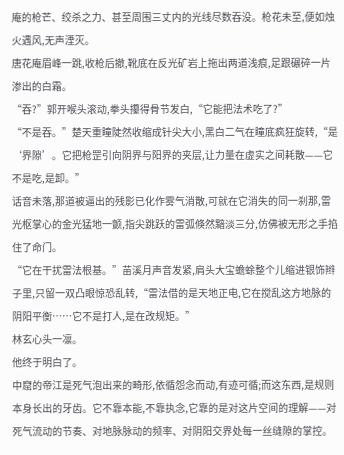庵的枪芒、绞杀之力、甚至周围三丈内的光线尽数吞没。枪花未至,便如烛火遇风,无声湮灭。
唐花庵眉峰一跳,收枪后撤,靴底在反光矿岩上拖出两道浅痕,足跟碾碎一片渗出的白霜。
“吞?”郭开喉头滚动,拳头攥得骨节发白,“它能把法术吃了?”
“不是吞。”楚天重瞳陡然收缩成针尖大小,黑白二气在瞳底疯狂旋转,“是‘界隙’。它把枪罡引向阴界与阳界的夹层,让力量在虚实之间耗散——它不是吃,是卸。”
话音未落,那道被逼出的残影已化作雾气消散,可就在它消失的同一刹那,雷光枢掌心的金光猛地一颤,指尖跳跃的雷弧倏然黯淡三分,仿佛被无形之手掐住了命门。
“它在干扰雷法根基。”苗溪月声音发紧,肩头大宝蟾蜍整个儿缩进银饰辫子里,只留一双凸眼惊恐乱转,“雷法借的是天地正电,它在搅乱这方地脉的阴阳平衡……它不是打人,是在改规矩。”
林玄心头一凛。
他终于明白了。
中窟的帝江是死气泡出来的畸形,依循怨念而动,有迹可循;而这东西,是规则本身长出的牙齿。它不靠本能,不靠执念,它靠的是对这片空间的理解——对死气流动的节奏、对地脉脉动的频率、对阴阳交界处每一丝缝隙的掌控。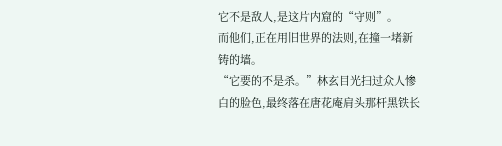它不是敌人,是这片内窟的“守则”。
而他们,正在用旧世界的法则,在撞一堵新铸的墙。
“它要的不是杀。”林玄目光扫过众人惨白的脸色,最终落在唐花庵肩头那杆黑铁长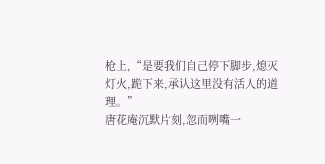枪上,“是要我们自己停下脚步,熄灭灯火,跪下来,承认这里没有活人的道理。”
唐花庵沉默片刻,忽而咧嘴一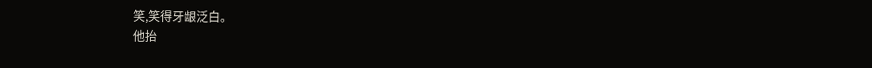笑,笑得牙龈泛白。
他抬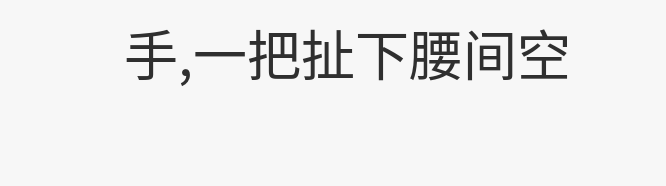手,一把扯下腰间空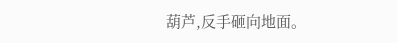葫芦,反手砸向地面。